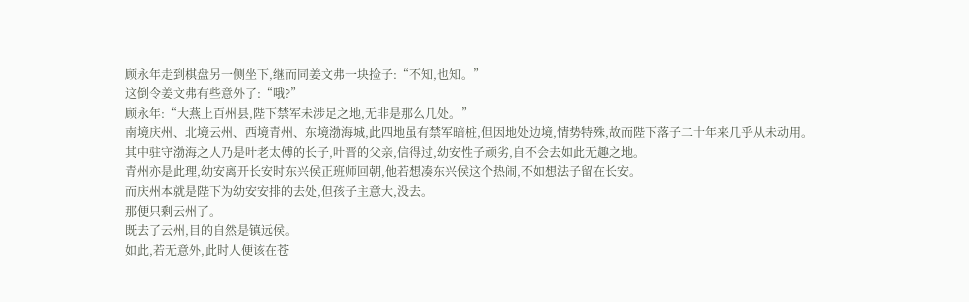顾永年走到棋盘另一侧坐下,继而同姜文弗一块捡子:“不知,也知。”
这倒令姜文弗有些意外了:“哦?”
顾永年:“大燕上百州县,陛下禁军未涉足之地,无非是那么几处。”
南境庆州、北境云州、西境青州、东境渤海城,此四地虽有禁军暗桩,但因地处边境,情势特殊,故而陛下落子二十年来几乎从未动用。
其中驻守渤海之人乃是叶老太傅的长子,叶晋的父亲,信得过,幼安性子顽劣,自不会去如此无趣之地。
青州亦是此理,幼安离开长安时东兴侯正班师回朝,他若想凑东兴侯这个热闹,不如想法子留在长安。
而庆州本就是陛下为幼安安排的去处,但孩子主意大,没去。
那便只剩云州了。
既去了云州,目的自然是镇远侯。
如此,若无意外,此时人便该在苍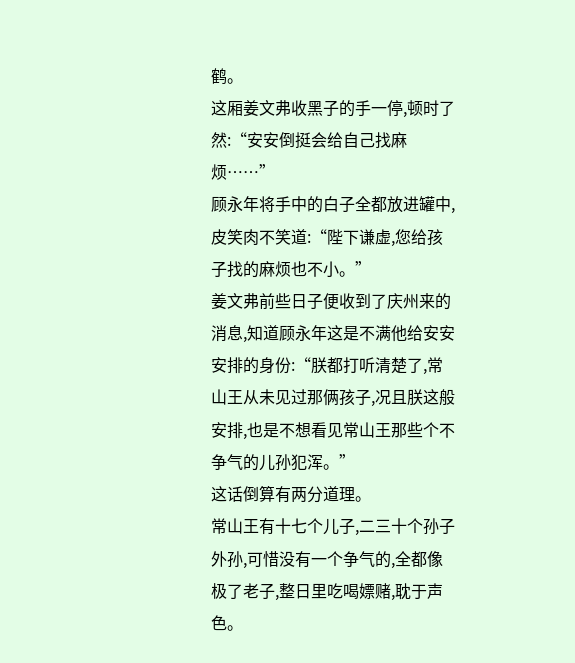鹤。
这厢姜文弗收黑子的手一停,顿时了然:“安安倒挺会给自己找麻烦……”
顾永年将手中的白子全都放进罐中,皮笑肉不笑道:“陛下谦虚,您给孩子找的麻烦也不小。”
姜文弗前些日子便收到了庆州来的消息,知道顾永年这是不满他给安安安排的身份:“朕都打听清楚了,常山王从未见过那俩孩子,况且朕这般安排,也是不想看见常山王那些个不争气的儿孙犯浑。”
这话倒算有两分道理。
常山王有十七个儿子,二三十个孙子外孙,可惜没有一个争气的,全都像极了老子,整日里吃喝嫖赌,耽于声色。